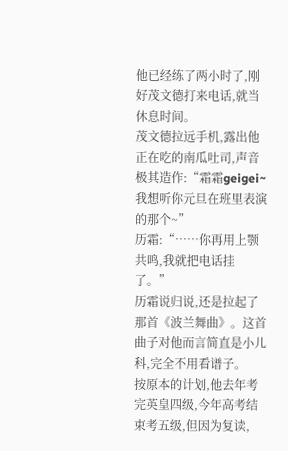他已经练了两小时了,刚好茂文德打来电话,就当休息时间。
茂文德拉远手机,露出他正在吃的南瓜吐司,声音极其造作:“霜霜geigei~我想听你元旦在班里表演的那个~”
历霜:“……你再用上颚共鸣,我就把电话挂了。”
历霜说归说,还是拉起了那首《波兰舞曲》。这首曲子对他而言简直是小儿科,完全不用看谱子。
按原本的计划,他去年考完英皇四级,今年高考结束考五级,但因为复读,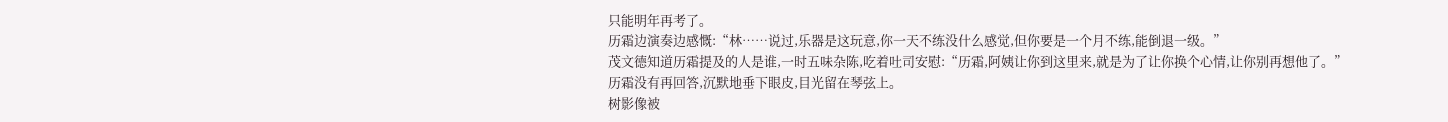只能明年再考了。
历霜边演奏边感慨:“林……说过,乐器是这玩意,你一天不练没什么感觉,但你要是一个月不练,能倒退一级。”
茂文德知道历霜提及的人是谁,一时五味杂陈,吃着吐司安慰:“历霜,阿姨让你到这里来,就是为了让你换个心情,让你别再想他了。”
历霜没有再回答,沉默地垂下眼皮,目光留在琴弦上。
树影像被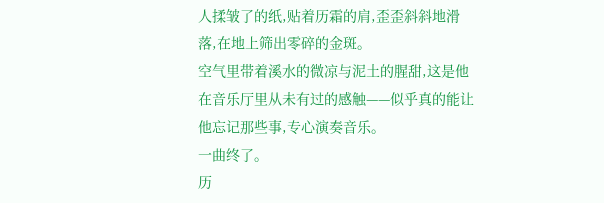人揉皱了的纸,贴着历霜的肩,歪歪斜斜地滑落,在地上筛出零碎的金斑。
空气里带着溪水的微凉与泥土的腥甜,这是他在音乐厅里从未有过的感触——似乎真的能让他忘记那些事,专心演奏音乐。
一曲终了。
历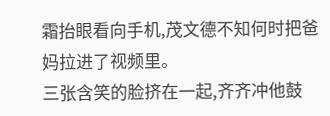霜抬眼看向手机,茂文德不知何时把爸妈拉进了视频里。
三张含笑的脸挤在一起,齐齐冲他鼓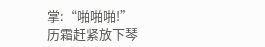掌:“啪啪啪!”
历霜赶紧放下琴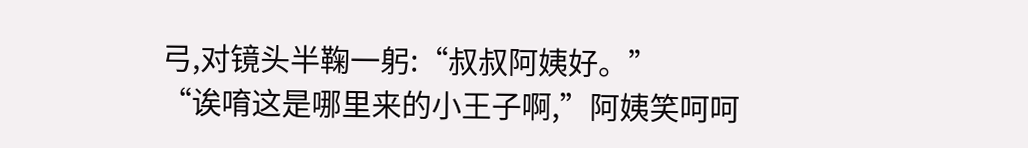弓,对镜头半鞠一躬:“叔叔阿姨好。”
“诶唷这是哪里来的小王子啊,”阿姨笑呵呵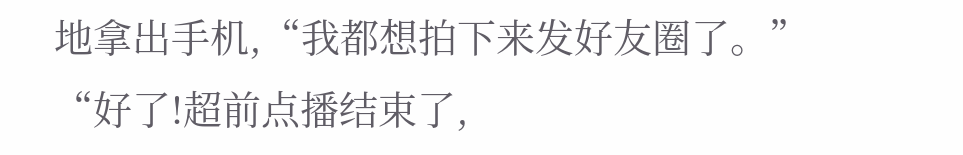地拿出手机,“我都想拍下来发好友圈了。”
“好了!超前点播结束了,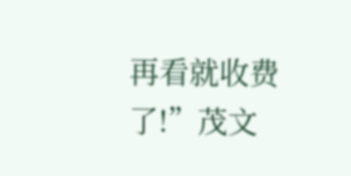再看就收费了!”茂文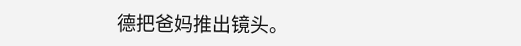德把爸妈推出镜头。